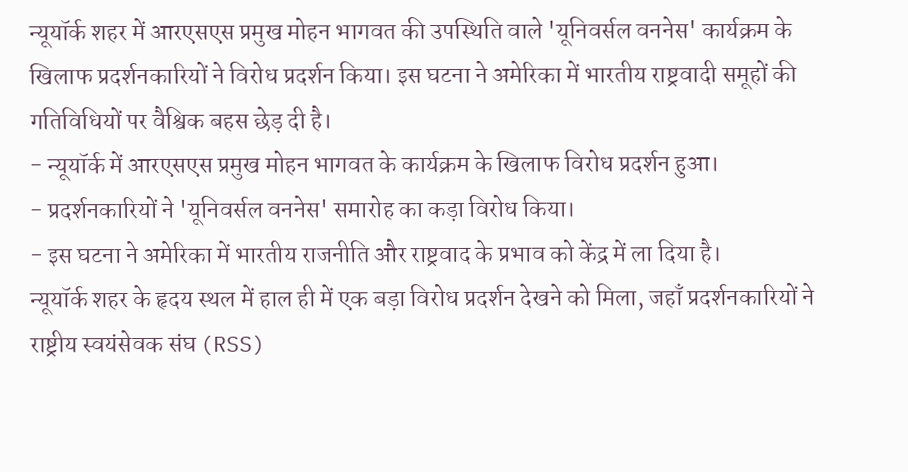न्यूयॉर्क शहर में आरएसएस प्रमुख मोहन भागवत की उपस्थिति वाले 'यूनिवर्सल वननेस' कार्यक्रम के खिलाफ प्रदर्शनकारियों ने विरोध प्रदर्शन किया। इस घटना ने अमेरिका में भारतीय राष्ट्रवादी समूहों की गतिविधियों पर वैश्विक बहस छेड़ दी है।
- न्यूयॉर्क में आरएसएस प्रमुख मोहन भागवत के कार्यक्रम के खिलाफ विरोध प्रदर्शन हुआ।
- प्रदर्शनकारियों ने 'यूनिवर्सल वननेस' समारोह का कड़ा विरोध किया।
- इस घटना ने अमेरिका में भारतीय राजनीति और राष्ट्रवाद के प्रभाव को केंद्र में ला दिया है।
न्यूयॉर्क शहर के हृदय स्थल में हाल ही में एक बड़ा विरोध प्रदर्शन देखने को मिला, जहाँ प्रदर्शनकारियों ने राष्ट्रीय स्वयंसेवक संघ (RSS)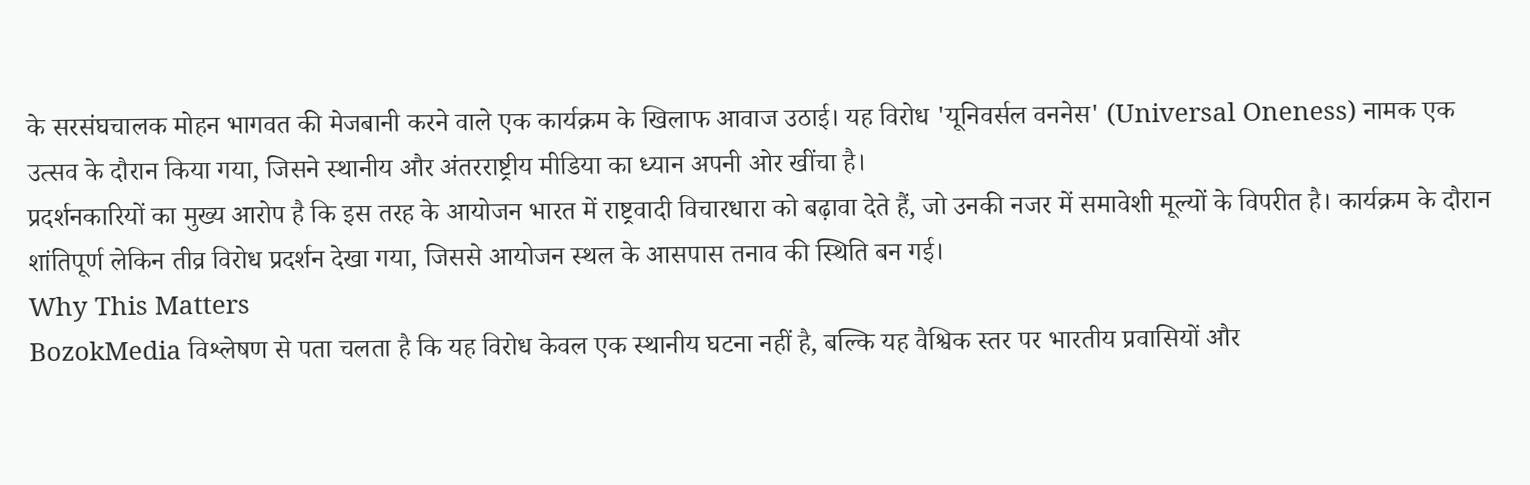के सरसंघचालक मोहन भागवत की मेजबानी करने वाले एक कार्यक्रम के खिलाफ आवाज उठाई। यह विरोध 'यूनिवर्सल वननेस' (Universal Oneness) नामक एक उत्सव के दौरान किया गया, जिसने स्थानीय और अंतरराष्ट्रीय मीडिया का ध्यान अपनी ओर खींचा है।
प्रदर्शनकारियों का मुख्य आरोप है कि इस तरह के आयोजन भारत में राष्ट्रवादी विचारधारा को बढ़ावा देते हैं, जो उनकी नजर में समावेशी मूल्यों के विपरीत है। कार्यक्रम के दौरान शांतिपूर्ण लेकिन तीव्र विरोध प्रदर्शन देखा गया, जिससे आयोजन स्थल के आसपास तनाव की स्थिति बन गई।
Why This Matters
BozokMedia विश्लेषण से पता चलता है कि यह विरोध केवल एक स्थानीय घटना नहीं है, बल्कि यह वैश्विक स्तर पर भारतीय प्रवासियों और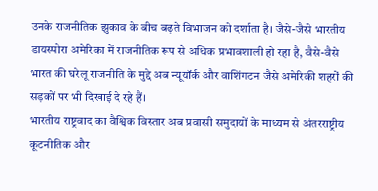उनके राजनीतिक झुकाव के बीच बढ़ते विभाजन को दर्शाता है। जैसे-जैसे भारतीय डायस्पोरा अमेरिका में राजनीतिक रूप से अधिक प्रभावशाली हो रहा है, वैसे-वैसे भारत की घरेलू राजनीति के मुद्दे अब न्यूयॉर्क और वाशिंगटन जैसे अमेरिकी शहरों की सड़कों पर भी दिखाई दे रहे हैं।
भारतीय राष्ट्रवाद का वैश्विक विस्तार अब प्रवासी समुदायों के माध्यम से अंतरराष्ट्रीय कूटनीतिक और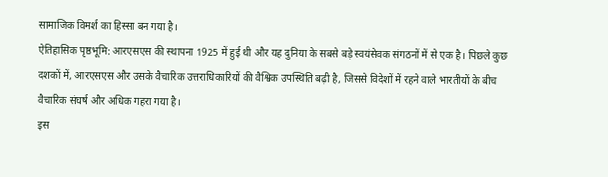सामाजिक विमर्श का हिस्सा बन गया है।
ऐतिहासिक पृष्ठभूमि: आरएसएस की स्थापना 1925 में हुई थी और यह दुनिया के सबसे बड़े स्वयंसेवक संगठनों में से एक है। पिछले कुछ दशकों में, आरएसएस और उसके वैचारिक उत्तराधिकारियों की वैश्विक उपस्थिति बढ़ी है, जिससे विदेशों में रहने वाले भारतीयों के बीच वैचारिक संघर्ष और अधिक गहरा गया है।
इस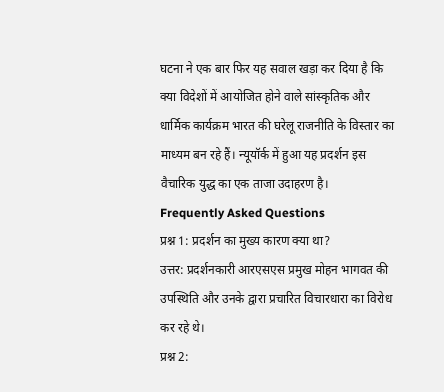घटना ने एक बार फिर यह सवाल खड़ा कर दिया है कि क्या विदेशों में आयोजित होने वाले सांस्कृतिक और धार्मिक कार्यक्रम भारत की घरेलू राजनीति के विस्तार का माध्यम बन रहे हैं। न्यूयॉर्क में हुआ यह प्रदर्शन इस वैचारिक युद्ध का एक ताजा उदाहरण है।
Frequently Asked Questions
प्रश्न 1: प्रदर्शन का मुख्य कारण क्या था?
उत्तर: प्रदर्शनकारी आरएसएस प्रमुख मोहन भागवत की उपस्थिति और उनके द्वारा प्रचारित विचारधारा का विरोध कर रहे थे।
प्रश्न 2: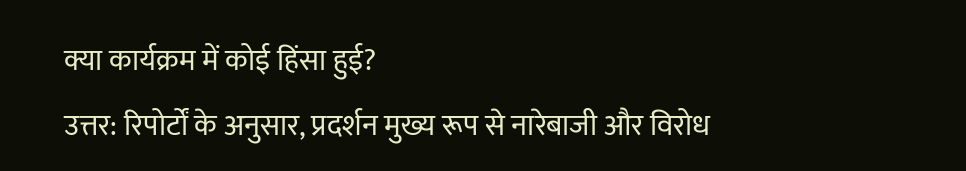क्या कार्यक्रम में कोई हिंसा हुई?
उत्तर: रिपोर्टों के अनुसार, प्रदर्शन मुख्य रूप से नारेबाजी और विरोध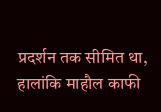प्रदर्शन तक सीमित था, हालांकि माहौल काफी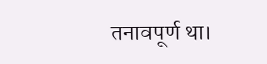तनावपूर्ण था।